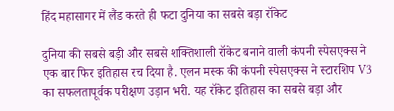हिंद महासागर में लैंड करते ही फटा दुनिया का सबसे बड़ा रॉकेट

दुनिया की सबसे बड़ी और सबसे शक्तिशाली रॉकेट बनाने वाली कंपनी स्पेसएक्स ने एक बार फिर इतिहास रच दिया है. एलन मस्क की कंपनी स्पेसएक्स ने स्टारशिप V3 का सफलतापूर्वक परीक्षण उड़ान भरी. यह रॉकेट इतिहास का सबसे बड़ा और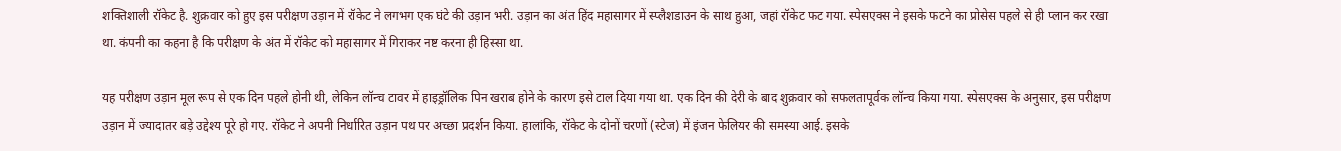शक्तिशाली रॉकेट है. शुक्रवार को हुए इस परीक्षण उड़ान में रॉकेट ने लगभग एक घंटे की उड़ान भरी. उड़ान का अंत हिंद महासागर में स्प्लैशडाउन के साथ हुआ, जहां रॉकेट फट गया. स्पेसएक्स ने इसके फटने का प्रोसेस पहले से ही प्लान कर रखा था. कंपनी का कहना है कि परीक्षण के अंत में रॉकेट को महासागर में गिराकर नष्ट करना ही हिस्सा था.

यह परीक्षण उड़ान मूल रूप से एक दिन पहले होनी थी, लेकिन लॉन्च टावर में हाइड्रॉलिक पिन खराब होने के कारण इसे टाल दिया गया था. एक दिन की देरी के बाद शुक्रवार को सफलतापूर्वक लॉन्च किया गया. स्पेसएक्स के अनुसार, इस परीक्षण उड़ान में ज्यादातर बड़े उद्देश्य पूरे हो गए. रॉकेट ने अपनी निर्धारित उड़ान पथ पर अच्छा प्रदर्शन किया. हालांकि, रॉकेट के दोनों चरणों (स्टेज) में इंजन फेलियर की समस्या आई. इसके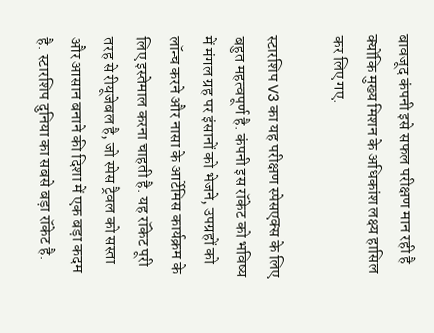बावजूद कंपनी इसे सफल परीक्षण मान रही है क्योंकि मुख्य मिशन के अधिकांश लक्ष्य हासिल कर लिए गए.

स्टारशिप V3 का यह परीक्षण स्पेसएक्स के लिए बहुत महत्वपूर्ण है. कंपनी इस रॉकेट को भविष्य में मंगल ग्रह पर इंसानों को भेजने, उपग्रहों को लॉन्च करने और नासा के आर्टेमिस कार्यक्रम के लिए इस्तेमाल करना चाहती है. यह रॉकेट पूरी तरह से रीयूजेबल है, जो स्पेस ट्रैवल को सस्ता और आसान बनाने की दिशा में एक बड़ा कदम है. स्टारशिप दुनिया का सबसे बड़ा रॉकेट है.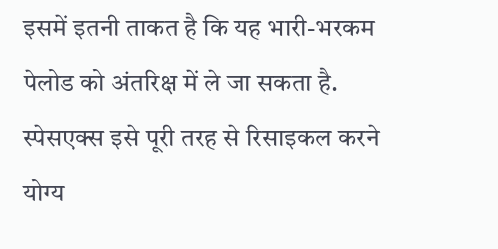इसमें इतनी ताकत है कि यह भारी-भरकम पेलोड को अंतरिक्ष में ले जा सकता है. स्पेसएक्स इसे पूरी तरह से रिसाइकल करने योग्य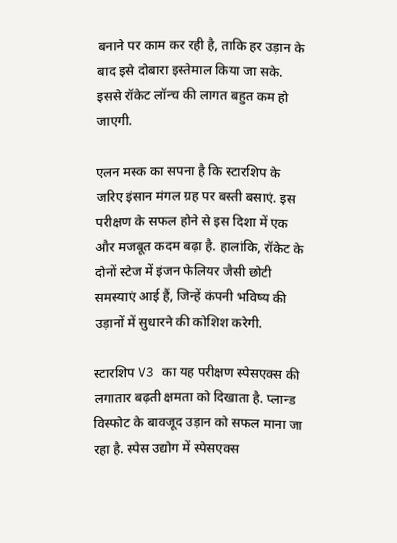बनाने पर काम कर रही है, ताकि हर उड़ान के बाद इसे दोबारा इस्तेमाल किया जा सके. इससे रॉकेट लॉन्च की लागत बहुत कम हो जाएगी.

एलन मस्क का सपना है कि स्टारशिप के जरिए इंसान मंगल ग्रह पर बस्ती बसाएं. इस परीक्षण के सफल होने से इस दिशा में एक और मजबूत कदम बढ़ा है. हालांकि, रॉकेट के दोनों स्टेज में इंजन फेलियर जैसी छोटी समस्याएं आई हैं, जिन्हें कंपनी भविष्य की उड़ानों में सुधारने की कोशिश करेगी.

स्टारशिप V3 का यह परीक्षण स्पेसएक्स की लगातार बढ़ती क्षमता को दिखाता है. प्लान्ड विस्फोट के बावजूद उड़ान को सफल माना जा रहा है. स्पेस उद्योग में स्पेसएक्स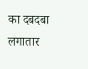का दबदबा लगातार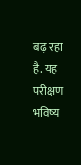बढ़ रहा है. यह परीक्षण भविष्य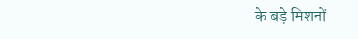के बड़े मिशनों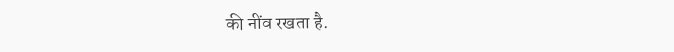की नींव रखता है.